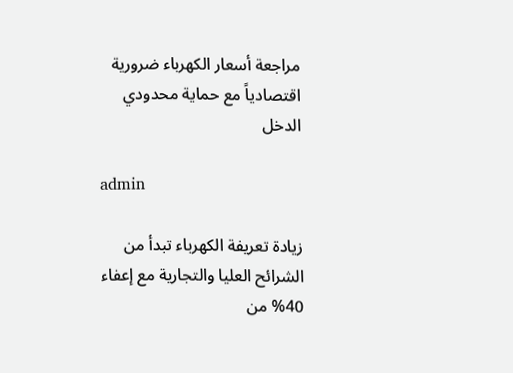مراجعة أسعار الكهرباء ضرورية اقتصادياً مع حماية محدودي الدخل

admin

زيادة تعريفة الكهرباء تبدأ من الشرائح العليا والتجارية مع إعفاء 40% من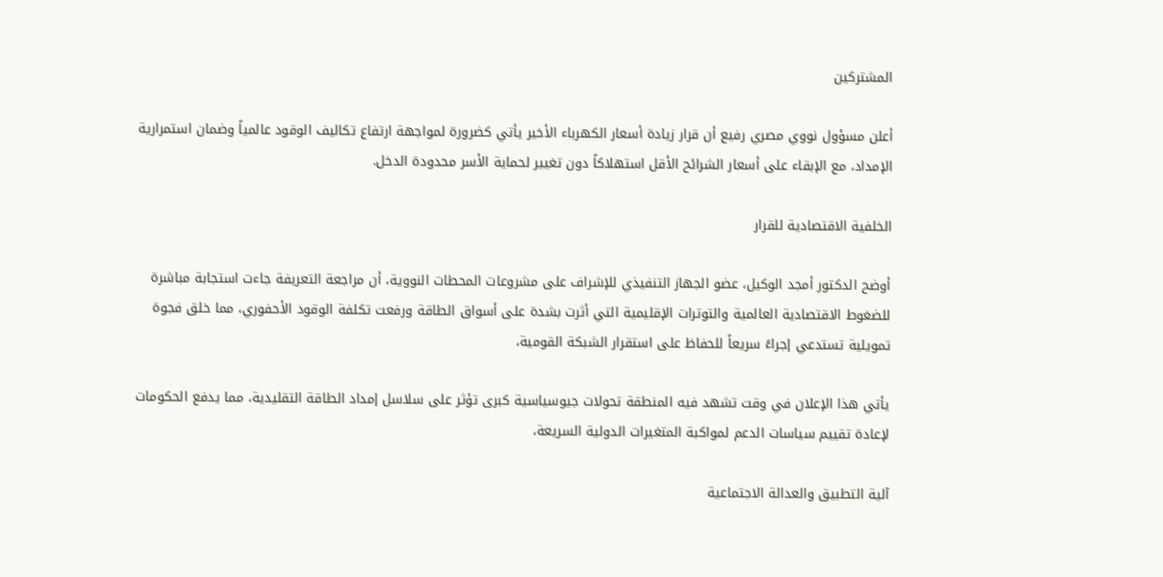المشتركين

أعلن مسؤول نووي مصري رفيع أن قرار زيادة أسعار الكهرباء الأخير يأتي كضرورة لمواجهة ارتفاع تكاليف الوقود عالمياً وضمان استمرارية الإمداد، مع الإبقاء على أسعار الشرائح الأقل استهلاكاً دون تغيير لحماية الأسر محدودة الدخل.

الخلفية الاقتصادية للقرار

أوضح الدكتور أمجد الوكيل، عضو الجهاز التنفيذي للإشراف على مشروعات المحطات النووية، أن مراجعة التعريفة جاءت استجابة مباشرة للضغوط الاقتصادية العالمية والتوترات الإقليمية التي أثرت بشدة على أسواق الطاقة ورفعت تكلفة الوقود الأحفوري، مما خلق فجوة تمويلية تستدعي إجراءً سريعاً للحفاظ على استقرار الشبكة القومية،

يأتي هذا الإعلان في وقت تشهد فيه المنطقة تحولات جيوسياسية كبرى تؤثر على سلاسل إمداد الطاقة التقليدية، مما يدفع الحكومات لإعادة تقييم سياسات الدعم لمواكبة المتغيرات الدولية السريعة،

آلية التطبيق والعدالة الاجتماعية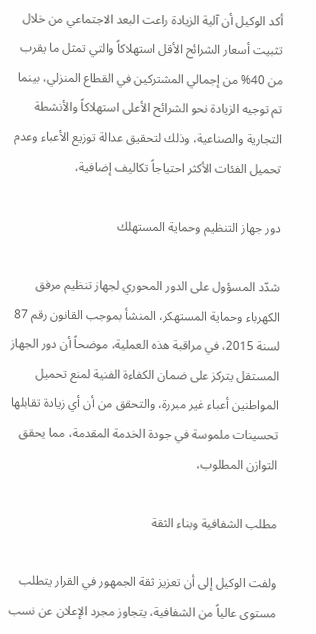أكد الوكيل أن آلية الزيادة راعت البعد الاجتماعي من خلال تثبيت أسعار الشرائح الأقل استهلاكاً والتي تمثل ما يقرب من 40% من إجمالي المشتركين في القطاع المنزلي، بينما تم توجيه الزيادة نحو الشرائح الأعلى استهلاكاً والأنشطة التجارية والصناعية، وذلك لتحقيق عدالة توزيع الأعباء وعدم تحميل الفئات الأكثر احتياجاً تكاليف إضافية،

دور جهاز التنظيم وحماية المستهلك

شدّد المسؤول على الدور المحوري لجهاز تنظيم مرفق الكهرباء وحماية المستهكر، المنشأ بموجب القانون رقم 87 لسنة 2015، في مراقبة هذه العملية، موضحاً أن دور الجهاز المستقل يتركز على ضمان الكفاءة الفنية لمنع تحميل المواطنين أعباء غير مبررة، والتحقق من أن أي زيادة تقابلها تحسينات ملموسة في جودة الخدمة المقدمة، مما يحقق التوازن المطلوب،

مطلب الشفافية وبناء الثقة

ولفت الوكيل إلى أن تعزيز ثقة الجمهور في القرار يتطلب مستوى عالياً من الشفافية، يتجاوز مجرد الإعلان عن نسب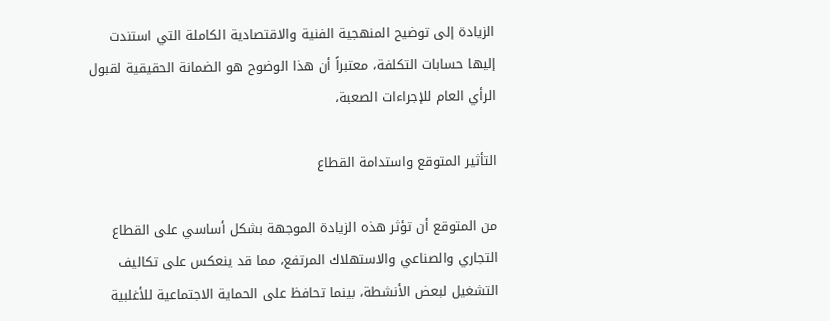الزيادة إلى توضيح المنهجية الفنية والاقتصادية الكاملة التي استندت إليها حسابات التكلفة، معتبراً أن هذا الوضوح هو الضمانة الحقيقية لقبول الرأي العام للإجراءات الصعبة،

التأثير المتوقع واستدامة القطاع

من المتوقع أن تؤثر هذه الزيادة الموجهة بشكل أساسي على القطاع التجاري والصناعي والاستهلاك المرتفع، مما قد ينعكس على تكاليف التشغيل لبعض الأنشطة، بينما تحافظ على الحماية الاجتماعية للأغلبية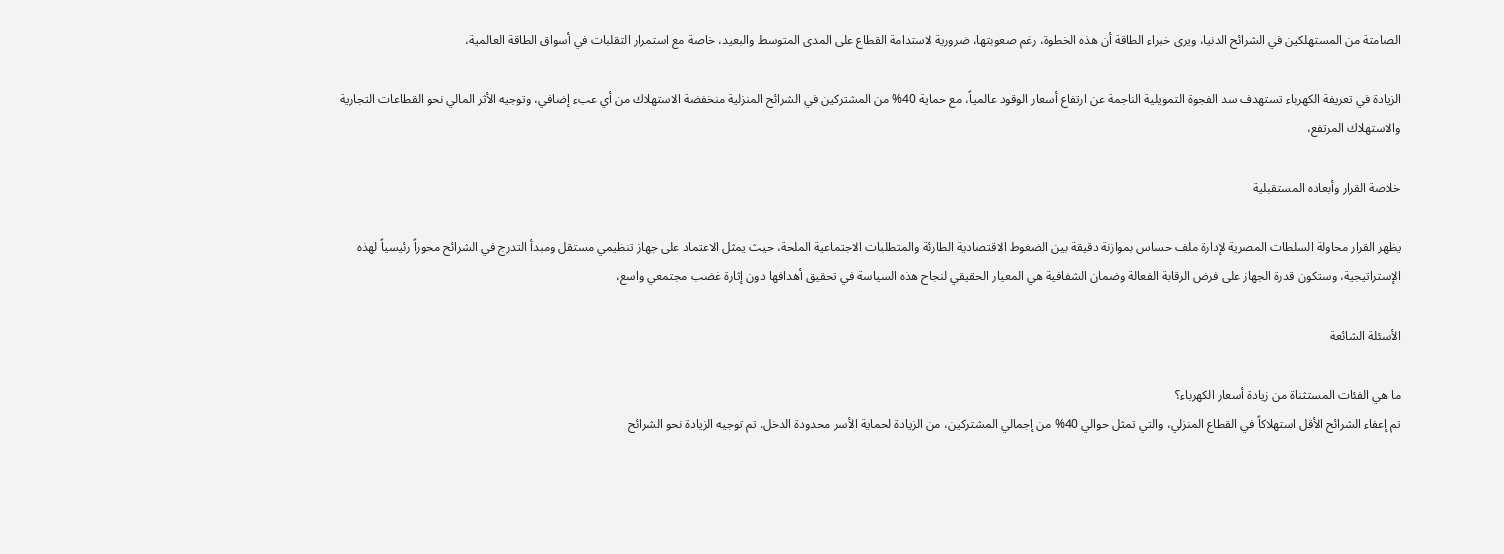الصامتة من المستهلكين في الشرائح الدنيا، ويرى خبراء الطاقة أن هذه الخطوة، رغم صعوبتها، ضرورية لاستدامة القطاع على المدى المتوسط والبعيد، خاصة مع استمرار التقلبات في أسواق الطاقة العالمية،

الزيادة في تعريفة الكهرباء تستهدف سد الفجوة التمويلية الناجمة عن ارتفاع أسعار الوقود عالمياً، مع حماية 40% من المشتركين في الشرائح المنزلية منخفضة الاستهلاك من أي عبء إضافي، وتوجيه الأثر المالي نحو القطاعات التجارية والاستهلاك المرتفع،

خلاصة القرار وأبعاده المستقبلية

يظهر القرار محاولة السلطات المصرية لإدارة ملف حساس بموازنة دقيقة بين الضغوط الاقتصادية الطارئة والمتطلبات الاجتماعية الملحة، حيث يمثل الاعتماد على جهاز تنظيمي مستقل ومبدأ التدرج في الشرائح محوراً رئيسياً لهذه الإستراتيجية، وستكون قدرة الجهاز على فرض الرقابة الفعالة وضمان الشفافية هي المعيار الحقيقي لنجاح هذه السياسة في تحقيق أهدافها دون إثارة غضب مجتمعي واسع،

الأسئلة الشائعة

ما هي الفئات المستثناة من زيادة أسعار الكهرباء؟
تم إعفاء الشرائح الأقل استهلاكاً في القطاع المنزلي، والتي تمثل حوالي 40% من إجمالي المشتركين، من الزيادة لحماية الأسر محدودة الدخل. تم توجيه الزيادة نحو الشرائح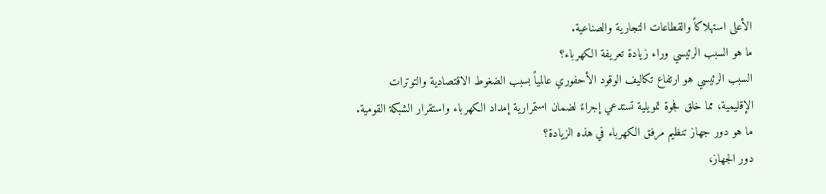الأعلى استهلاكاً والقطاعات التجارية والصناعية.
ما هو السبب الرئيسي وراء زيادة تعريفة الكهرباء؟
السبب الرئيسي هو ارتفاع تكاليف الوقود الأحفوري عالمياً بسبب الضغوط الاقتصادية والتوترات الإقليمية، مما خلق فجوة تمويلية تستدعي إجراءً لضمان استمرارية إمداد الكهرباء واستقرار الشبكة القومية.
ما هو دور جهاز تنظيم مرفق الكهرباء في هذه الزيادة؟
دور الجهاز،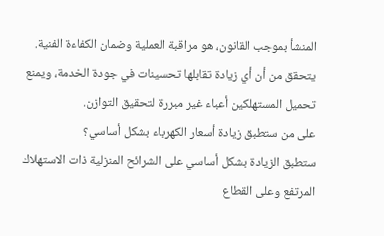المنشأ بموجب القانون، هو مراقبة العملية وضمان الكفاءة الفنية. يتحقق من أن أي زيادة تقابلها تحسينات في جودة الخدمة، ويمنع تحميل المستهلكين أعباء غير مبررة لتحقيق التوازن.
على من ستطبق زيادة أسعار الكهرباء بشكل أساسي؟
ستطبق الزيادة بشكل أساسي على الشرائح المنزلية ذات الاستهلاك المرتفع وعلى القطاع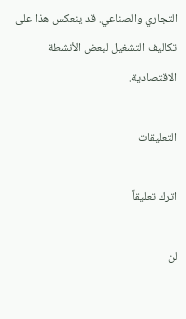التجاري والصناعي. قد ينعكس هذا على تكاليف التشغيل لبعض الأنشطة الاقتصادية.

التعليقات

اترك تعليقاً

لن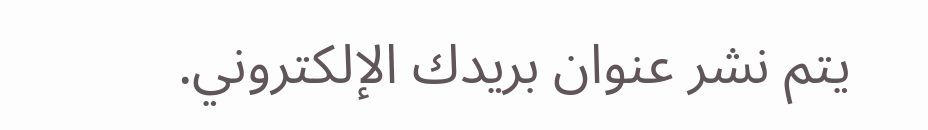يتم نشر عنوان بريدك الإلكتروني.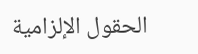الحقول الإلزامية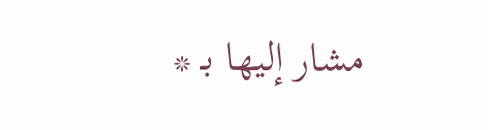مشار إليها بـ *